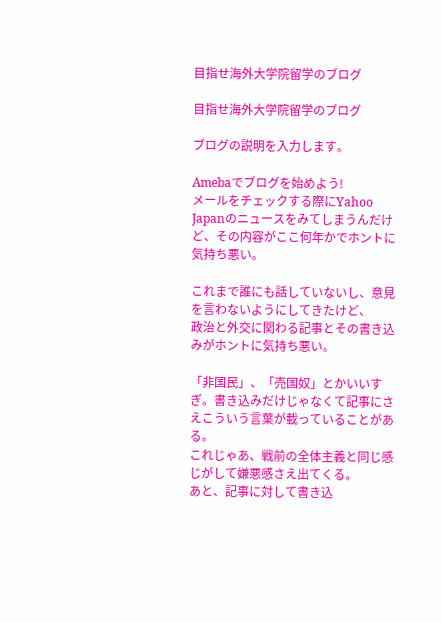目指せ海外大学院留学のブログ

目指せ海外大学院留学のブログ

ブログの説明を入力します。

Amebaでブログを始めよう!
メールをチェックする際にYahoo Japanのニュースをみてしまうんだけど、その内容がここ何年かでホントに気持ち悪い。

これまで誰にも話していないし、意見を言わないようにしてきたけど、
政治と外交に関わる記事とその書き込みがホントに気持ち悪い。

「非国民」、「売国奴」とかいいすぎ。書き込みだけじゃなくて記事にさえこういう言葉が載っていることがある。
これじゃあ、戦前の全体主義と同じ感じがして嫌悪感さえ出てくる。
あと、記事に対して書き込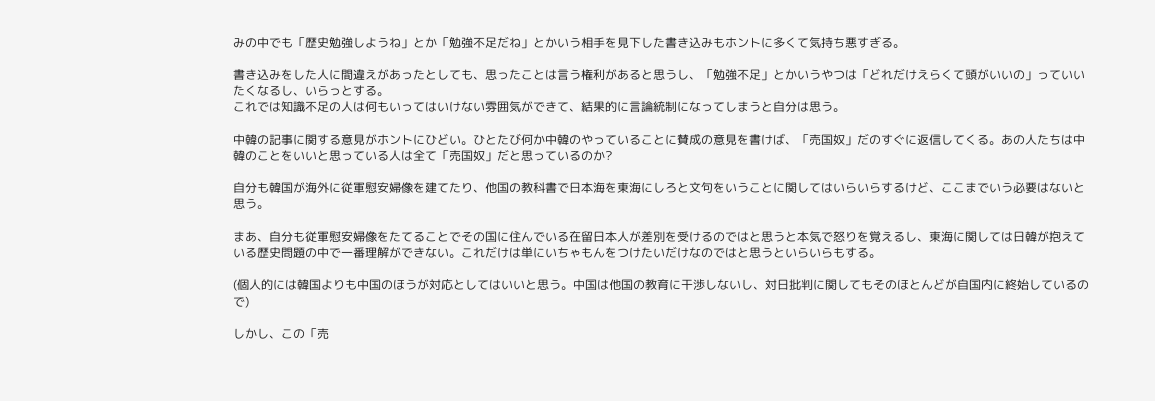みの中でも「歴史勉強しようね」とか「勉強不足だね」とかいう相手を見下した書き込みもホントに多くて気持ち悪すぎる。

書き込みをした人に間違えがあったとしても、思ったことは言う権利があると思うし、「勉強不足」とかいうやつは「どれだけえらくて頭がいいの」っていいたくなるし、いらっとする。
これでは知識不足の人は何もいってはいけない雰囲気ができて、結果的に言論統制になってしまうと自分は思う。

中韓の記事に関する意見がホントにひどい。ひとたび何か中韓のやっていることに賛成の意見を書けば、「売国奴」だのすぐに返信してくる。あの人たちは中韓のことをいいと思っている人は全て「売国奴」だと思っているのか?

自分も韓国が海外に従軍慰安婦像を建てたり、他国の教科書で日本海を東海にしろと文句をいうことに関してはいらいらするけど、ここまでいう必要はないと思う。

まあ、自分も従軍慰安婦像をたてることでその国に住んでいる在留日本人が差別を受けるのではと思うと本気で怒りを覚えるし、東海に関しては日韓が抱えている歴史問題の中で一番理解ができない。これだけは単にいちゃもんをつけたいだけなのではと思うといらいらもする。

(個人的には韓国よりも中国のほうが対応としてはいいと思う。中国は他国の教育に干渉しないし、対日批判に関してもそのほとんどが自国内に終始しているので)

しかし、この「売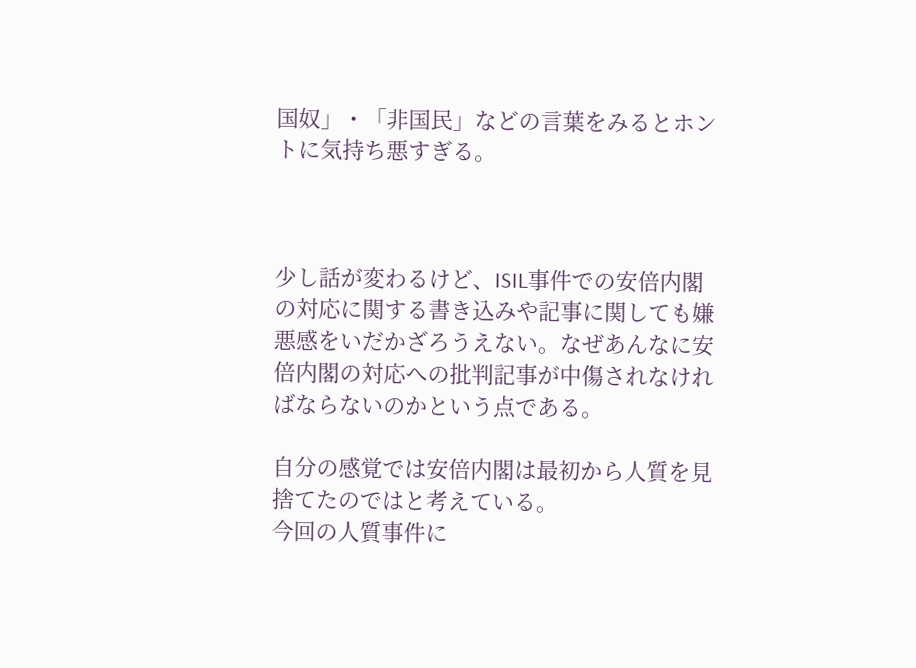国奴」・「非国民」などの言葉をみるとホントに気持ち悪すぎる。



少し話が変わるけど、ISIL事件での安倍内閣の対応に関する書き込みや記事に関しても嫌悪感をいだかざろうえない。なぜあんなに安倍内閣の対応への批判記事が中傷されなければならないのかという点である。

自分の感覚では安倍内閣は最初から人質を見捨てたのではと考えている。
今回の人質事件に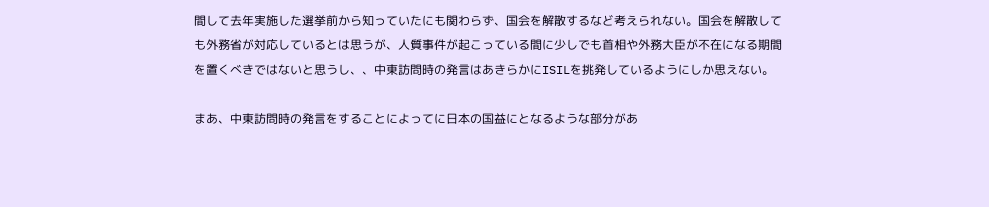間して去年実施した選挙前から知っていたにも関わらず、国会を解散するなど考えられない。国会を解散しても外務省が対応しているとは思うが、人質事件が起こっている間に少しでも首相や外務大臣が不在になる期間を置くべきではないと思うし、、中東訪問時の発言はあきらかにISILを挑発しているようにしか思えない。

まあ、中東訪問時の発言をすることによってに日本の国益にとなるような部分があ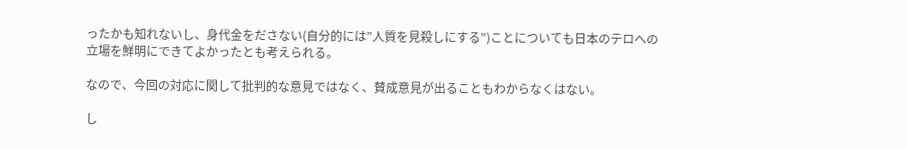ったかも知れないし、身代金をださない(自分的には”人質を見殺しにする”)ことについても日本のテロへの立場を鮮明にできてよかったとも考えられる。

なので、今回の対応に関して批判的な意見ではなく、賛成意見が出ることもわからなくはない。

し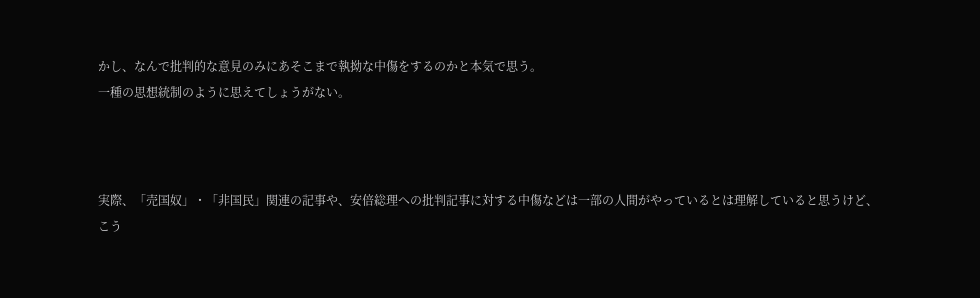かし、なんで批判的な意見のみにあそこまで執拗な中傷をするのかと本気で思う。
一種の思想統制のように思えてしょうがない。



実際、「売国奴」・「非国民」関連の記事や、安倍総理への批判記事に対する中傷などは一部の人間がやっているとは理解していると思うけど、
こう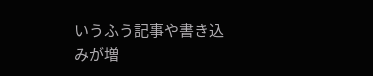いうふう記事や書き込みが増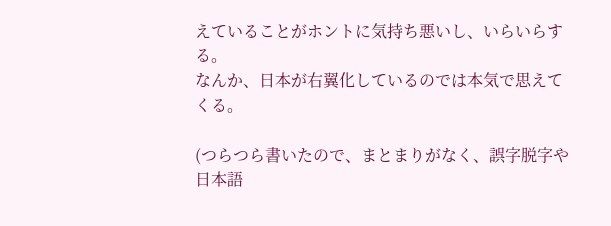えていることがホントに気持ち悪いし、いらいらする。
なんか、日本が右翼化しているのでは本気で思えてくる。

(つらつら書いたので、まとまりがなく、誤字脱字や日本語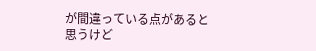が間違っている点があると思うけど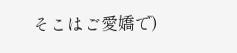そこはご愛嬌で)